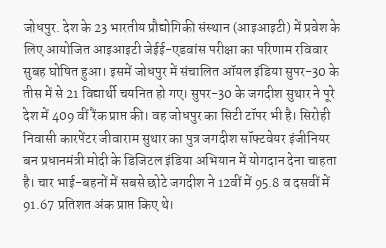जोधपुर. देश के 23 भारतीय प्रौद्योगिकी संस्थान (आइआइटी) में प्रवेश के लिए आयोजित आइआइटी जेईई-एडवांस परीक्षा का परिणाम रविवार सुबह घोषित हुआ। इसमें जोधपुर में संचालित ऑयल इंडिया सुपर-30 के तीस में से 21 विद्यार्थी चयनित हो गए। सुपर-30 के जगदीश सुथार ने पूरे देश में 409 वीं रैंक प्राप्त की। वह जोधपुर का सिटी टॉपर भी है। सिरोही निवासी कारपेंटर जीवाराम सुथार का पुत्र जगदीश सॉफ्टवेयर इंजीनियर बन प्रधानमंत्री मोदी के डिजिटल इंडिया अभियान में योगदान देना चाहता है। चार भाई-बहनों में सबसे छोटे जगदीश ने 12वीं में 95.8 व दसवीं में 91.67 प्रतिशत अंक प्राप्त किए थे।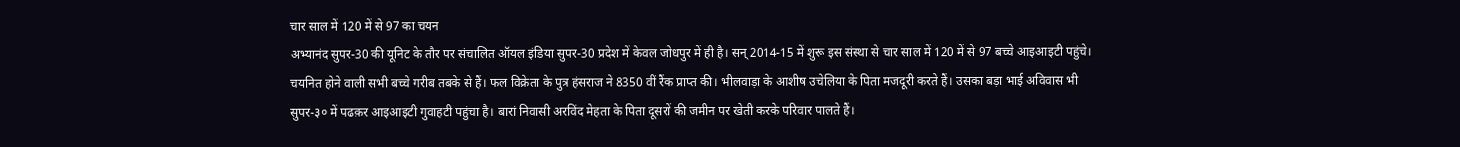चार साल में 120 में से 97 का चयन
अभ्यानंद सुपर-30 की यूनिट के तौर पर संचालित ऑयल इंडिया सुपर-30 प्रदेश में केवल जोधपुर में ही है। सन् 2014-15 में शुरू इस संस्था से चार साल में 120 में से 97 बच्चे आइआइटी पहुंचे। चयनित होने वाली सभी बच्चे गरीब तबके से हैं। फल विक्रेता के पुत्र हंसराज ने 8350 वीं रैंक प्राप्त की। भीलवाड़ा के आशीष उचेलिया के पिता मजदूरी करते हैं। उसका बड़ा भाई अविवास भी सुपर-३० में पढक़र आइआइटी गुवाहटी पहुंचा है। बारां निवासी अरविंद मेहता के पिता दूसरों की जमीन पर खेती करके परिवार पालते हैं।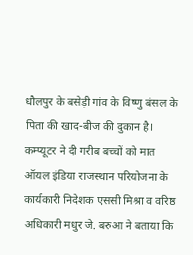धौलपुर के बसेड़ी गांव के विष्णु बंसल के पिता की खाद-बीज की दुकान है।
कम्प्यूटर ने दी गरीब बच्चों को मात
ऑयल इंडिया राजस्थान परियोजना के कार्यकारी निदेशक एससी मिश्रा व वरिष्ठ अधिकारी मधुर जे. बरुआ ने बताया कि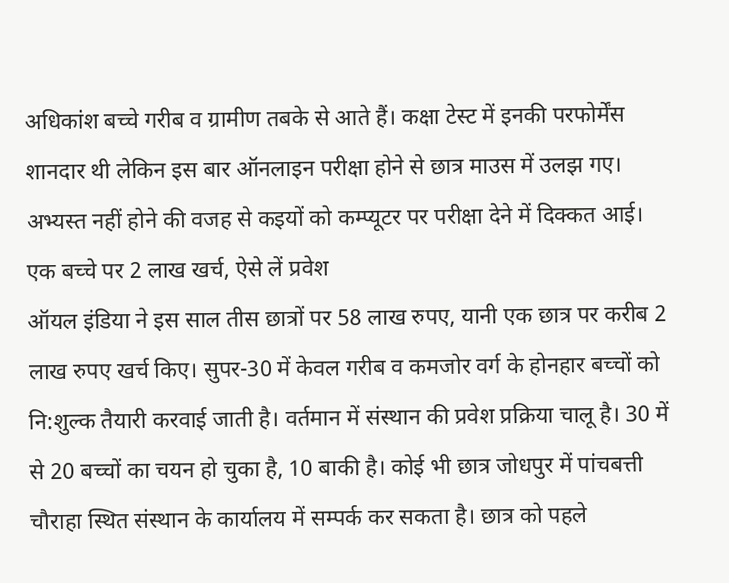अधिकांश बच्चे गरीब व ग्रामीण तबके से आते हैं। कक्षा टेस्ट में इनकी परफोर्मेंस शानदार थी लेकिन इस बार ऑनलाइन परीक्षा होने से छात्र माउस में उलझ गए। अभ्यस्त नहीं होने की वजह से कइयों को कम्प्यूटर पर परीक्षा देने में दिक्कत आई।
एक बच्चे पर 2 लाख खर्च, ऐसे लें प्रवेश
ऑयल इंडिया ने इस साल तीस छात्रों पर 58 लाख रुपए, यानी एक छात्र पर करीब 2 लाख रुपए खर्च किए। सुपर-30 में केवल गरीब व कमजोर वर्ग के होनहार बच्चों को नि:शुल्क तैयारी करवाई जाती है। वर्तमान में संस्थान की प्रवेश प्रक्रिया चालू है। 30 में से 20 बच्चों का चयन हो चुका है, 10 बाकी है। कोई भी छात्र जोधपुर में पांचबत्ती चौराहा स्थित संस्थान के कार्यालय में सम्पर्क कर सकता है। छात्र को पहले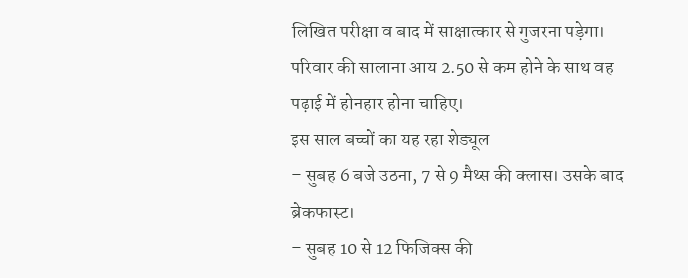लिखित परीक्षा व बाद में साक्षात्कार से गुजरना पड़ेगा। परिवार की सालाना आय 2.50 से कम होने के साथ वह पढ़ाई में होनहार होना चाहिए।
इस साल बच्चों का यह रहा शेड्यूल
– सुबह 6 बजे उठना, 7 से 9 मैथ्स की क्लास। उसके बाद ब्रेकफास्ट।
– सुबह 10 से 12 फिजिक्स की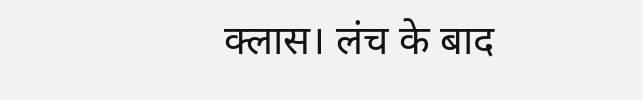क्लास। लंच के बाद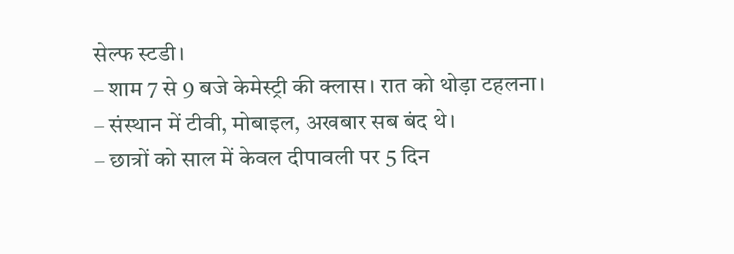सेल्फ स्टडी।
– शाम 7 से 9 बजे केमेस्ट्री की क्लास। रात को थोड़ा टहलना।
– संस्थान में टीवी, मोबाइल, अखबार सब बंद थे।
– छात्रों को साल में केवल दीपावली पर 5 दिन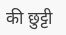की छुट्टी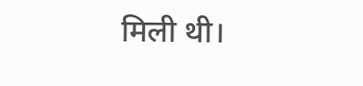मिली थी।